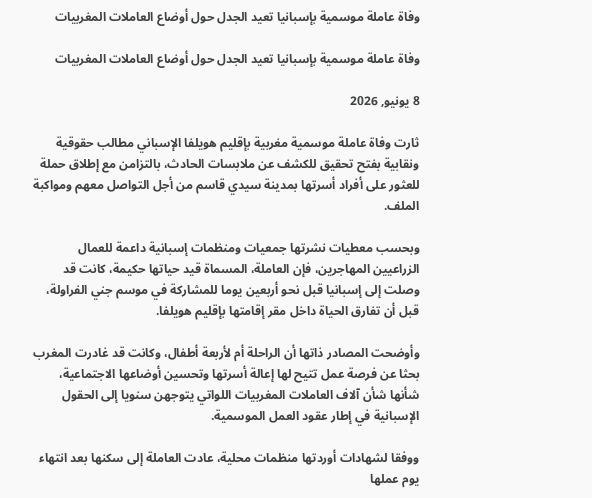وفاة عاملة موسمية بإسبانيا تعيد الجدل حول أوضاع العاملات المغربيات

وفاة عاملة موسمية بإسبانيا تعيد الجدل حول أوضاع العاملات المغربيات

8 يونيو, 2026

ثارت وفاة عاملة موسمية مغربية بإقليم هويلفا الإسباني مطالب حقوقية ونقابية بفتح تحقيق للكشف عن ملابسات الحادث، بالتزامن مع إطلاق حملة للعثور على أفراد أسرتها بمدينة سيدي قاسم من أجل التواصل معهم ومواكبة الملف.

وبحسب معطيات نشرتها جمعيات ومنظمات إسبانية داعمة للعمال الزراعيين المهاجرين، فإن العاملة، المسماة قيد حياتها حكيمة، كانت قد وصلت إلى إسبانيا قبل نحو أربعين يوما للمشاركة في موسم جني الفراولة، قبل أن تفارق الحياة داخل مقر إقامتها بإقليم هويلفا.

وأوضحت المصادر ذاتها أن الراحلة أم لأربعة أطفال، وكانت قد غادرت المغرب بحثا عن فرصة عمل تتيح لها إعالة أسرتها وتحسين أوضاعها الاجتماعية، شأنها شأن آلاف العاملات المغربيات اللواتي يتوجهن سنويا إلى الحقول الإسبانية في إطار عقود العمل الموسمية.

ووفقا لشهادات أوردتها منظمات محلية، عادت العاملة إلى سكنها بعد انتهاء يوم عملها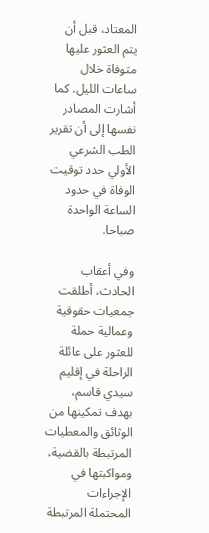المعتاد، قبل أن يتم العثور عليها متوفاة خلال ساعات الليل. كما أشارت المصادر نفسها إلى أن تقرير الطب الشرعي الأولي حدد توقيت الوفاة في حدود الساعة الواحدة صباحا.

وفي أعقاب الحادث، أطلقت جمعيات حقوقية وعمالية حملة للعثور على عائلة الراحلة في إقليم سيدي قاسم، بهدف تمكينها من الوثائق والمعطيات المرتبطة بالقضية، ومواكبتها في الإجراءات المحتملة المرتبطة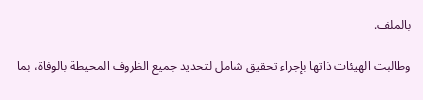بالملف.

وطالبت الهيئات ذاتها بإجراء تحقيق شامل لتحديد جميع الظروف المحيطة بالوفاة، بما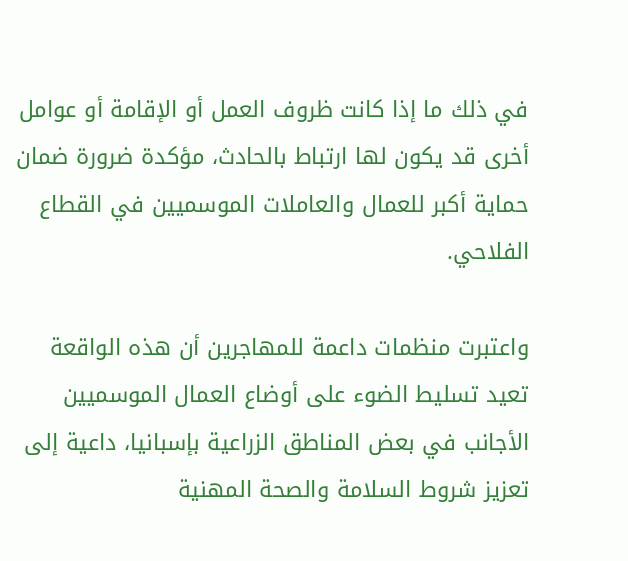في ذلك ما إذا كانت ظروف العمل أو الإقامة أو عوامل أخرى قد يكون لها ارتباط بالحادث، مؤكدة ضرورة ضمان حماية أكبر للعمال والعاملات الموسميين في القطاع الفلاحي.

واعتبرت منظمات داعمة للمهاجرين أن هذه الواقعة تعيد تسليط الضوء على أوضاع العمال الموسميين الأجانب في بعض المناطق الزراعية بإسبانيا، داعية إلى تعزيز شروط السلامة والصحة المهنية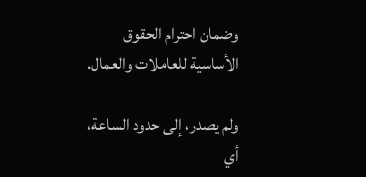وضمان احترام الحقوق الأساسية للعاملات والعمال.

ولم يصدر، إلى حدود الساعة، أي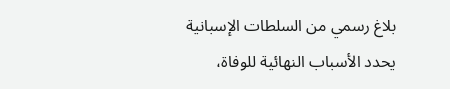بلاغ رسمي من السلطات الإسبانية يحدد الأسباب النهائية للوفاة،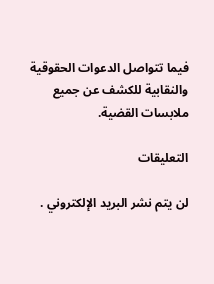فيما تتواصل الدعوات الحقوقية والنقابية للكشف عن جميع ملابسات القضية.

التعليقات

لن يتم نشر البريد الإلكتروني .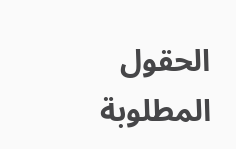الحقول المطلوبة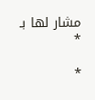مشار لها بـ *

*